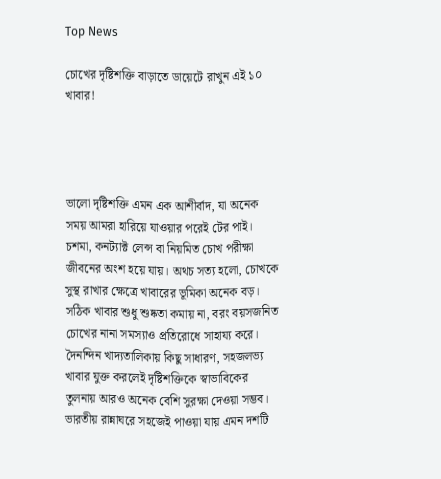Top News

চোখের দৃষ্টিশক্তি বাড়াতে ডায়েটে রাখুন এই ১০ খাবার!




ভালো দৃষ্টিশক্তি এমন এক আশীর্বাদ, যা অনেক সময় আমরা হারিয়ে যাওয়ার পরেই টের পাই। চশমা, কনট্যাক্ট লেন্স বা নিয়মিত চোখ পরীক্ষা জীবনের অংশ হয়ে যায়। অথচ সত্য হলো, চোখকে সুস্থ রাখার ক্ষেত্রে খাবারের ভূমিকা অনেক বড়। সঠিক খাবার শুধু শুষ্কতা কমায় না, বরং বয়সজনিত চোখের নানা সমস্যাও প্রতিরোধে সাহায্য করে। দৈনন্দিন খাদ্যতালিকায় কিছু সাধারণ, সহজলভ্য খাবার যুক্ত করলেই দৃষ্টিশক্তিকে স্বাভাবিকের তুলনায় আরও অনেক বেশি সুরক্ষা দেওয়া সম্ভব। ভারতীয় রান্নাঘরে সহজেই পাওয়া যায় এমন দশটি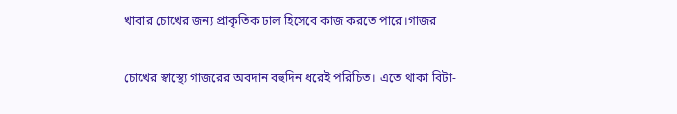খাবার চোখের জন্য প্রাকৃতিক ঢাল হিসেবে কাজ করতে পারে।গাজর


চোখের স্বাস্থ্যে গাজরের অবদান বহুদিন ধরেই পরিচিত। এতে থাকা বিটা-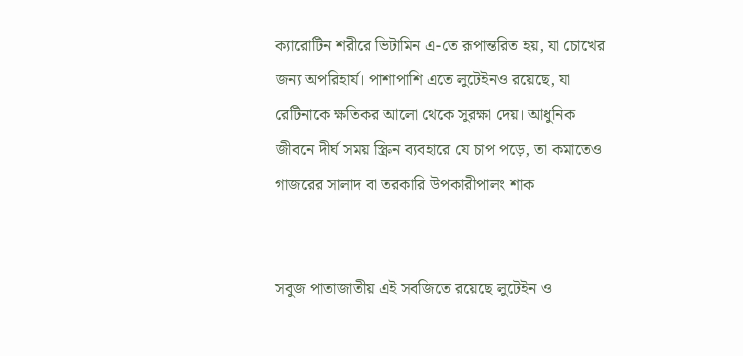ক্যারোটিন শরীরে ভিটামিন এ-তে রূপান্তরিত হয়, যা চোখের জন্য অপরিহার্য। পাশাপাশি এতে লুটেইনও রয়েছে, যা রেটিনাকে ক্ষতিকর আলো থেকে সুরক্ষা দেয়। আধুনিক জীবনে দীর্ঘ সময় স্ক্রিন ব্যবহারে যে চাপ পড়ে, তা কমাতেও গাজরের সালাদ বা তরকারি উপকারীপালং শাক


সবুজ পাতাজাতীয় এই সবজিতে রয়েছে লুটেইন ও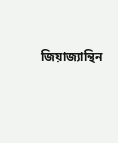জিয়াজ্যান্থিন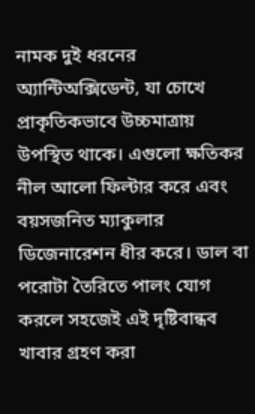নামক দুই ধরনের অ্যান্টিঅক্সিডেন্ট, যা চোখে প্রাকৃতিকভাবে উচ্চমাত্রায় উপস্থিত থাকে। এগুলো ক্ষতিকর নীল আলো ফিল্টার করে এবং বয়সজনিত ম্যাকুলার ডিজেনারেশন ধীর করে। ডাল বা পরোটা তৈরিতে পালং যোগ করলে সহজেই এই দৃষ্টিবান্ধব খাবার গ্রহণ করা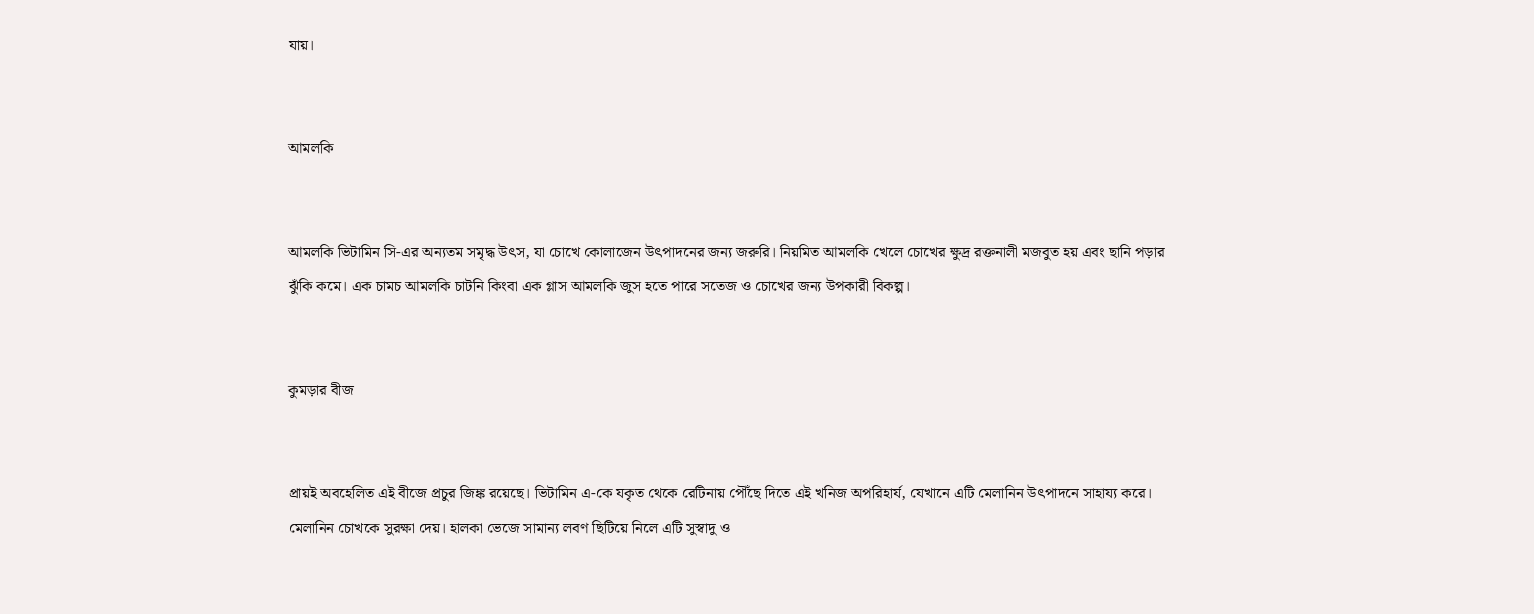যায়।


আমলকি


আমলকি ভিটামিন সি-এর অন্যতম সমৃদ্ধ উৎস, যা চোখে কোলাজেন উৎপাদনের জন্য জরুরি। নিয়মিত আমলকি খেলে চোখের ক্ষুদ্র রক্তনালী মজবুত হয় এবং ছানি পড়ার ঝুঁকি কমে। এক চামচ আমলকি চাটনি কিংবা এক গ্লাস আমলকি জুস হতে পারে সতেজ ও চোখের জন্য উপকারী বিকল্প।


কুমড়ার বীজ


প্রায়ই অবহেলিত এই বীজে প্রচুর জিঙ্ক রয়েছে। ভিটামিন এ-কে যকৃত থেকে রেটিনায় পৌঁছে দিতে এই খনিজ অপরিহার্য, যেখানে এটি মেলানিন উৎপাদনে সাহায্য করে। মেলানিন চোখকে সুরক্ষা দেয়। হালকা ভেজে সামান্য লবণ ছিটিয়ে নিলে এটি সুস্বাদু ও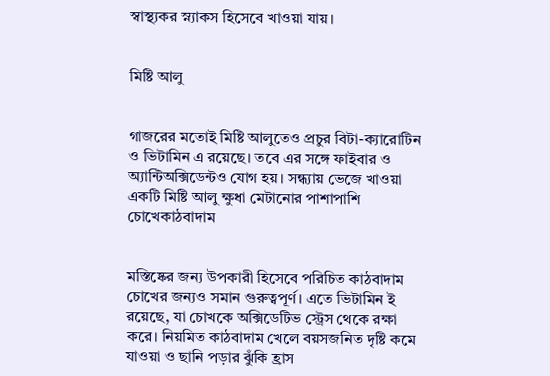স্বাস্থ্যকর স্ন্যাকস হিসেবে খাওয়া যায়।


মিষ্টি আলু


গাজরের মতোই মিষ্টি আলুতেও প্রচুর বিটা-ক্যারোটিন ও ভিটামিন এ রয়েছে। তবে এর সঙ্গে ফাইবার ও অ্যান্টিঅক্সিডেন্টও যোগ হয়। সন্ধ্যায় ভেজে খাওয়া একটি মিষ্টি আলু ক্ষুধা মেটানোর পাশাপাশি চোখেকাঠবাদাম


মস্তিষ্কের জন্য উপকারী হিসেবে পরিচিত কাঠবাদাম চোখের জন্যও সমান গুরুত্বপূর্ণ। এতে ভিটামিন ই রয়েছে, যা চোখকে অক্সিডেটিভ স্ট্রেস থেকে রক্ষা করে। নিয়মিত কাঠবাদাম খেলে বয়সজনিত দৃষ্টি কমে যাওয়া ও ছানি পড়ার ঝুঁকি হ্রাস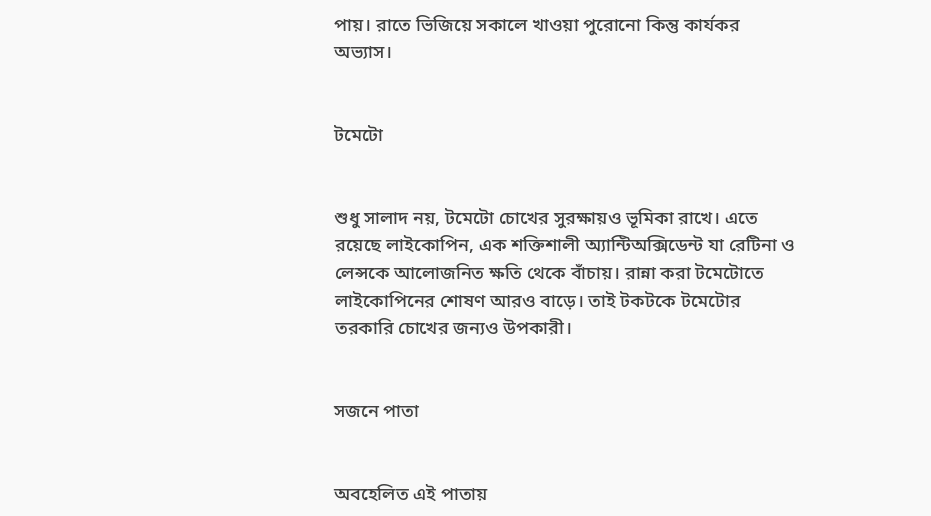পায়। রাতে ভিজিয়ে সকালে খাওয়া পুরোনো কিন্তু কার্যকর অভ্যাস।


টমেটো


শুধু সালাদ নয়, টমেটো চোখের সুরক্ষায়ও ভূমিকা রাখে। এতে রয়েছে লাইকোপিন, এক শক্তিশালী অ্যান্টিঅক্সিডেন্ট যা রেটিনা ও লেন্সকে আলোজনিত ক্ষতি থেকে বাঁচায়। রান্না করা টমেটোতে লাইকোপিনের শোষণ আরও বাড়ে। তাই টকটকে টমেটোর তরকারি চোখের জন্যও উপকারী।


সজনে পাতা


অবহেলিত এই পাতায়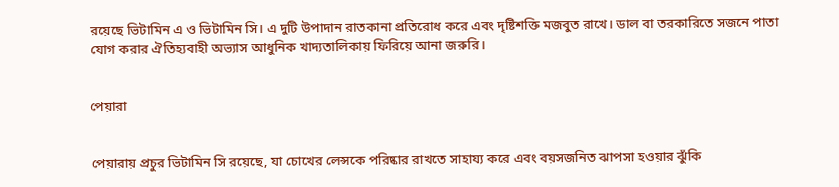রয়েছে ভিটামিন এ ও ভিটামিন সি। এ দুটি উপাদান রাতকানা প্রতিরোধ করে এবং দৃষ্টিশক্তি মজবুত রাখে। ডাল বা তরকারিতে সজনে পাতা যোগ করার ঐতিহ্যবাহী অভ্যাস আধুনিক খাদ্যতালিকায় ফিরিয়ে আনা জরুরি।


পেয়ারা


পেয়ারায় প্রচুর ভিটামিন সি রয়েছে, যা চোখের লেন্সকে পরিষ্কার রাখতে সাহায্য করে এবং বয়সজনিত ঝাপসা হওয়ার ঝুঁকি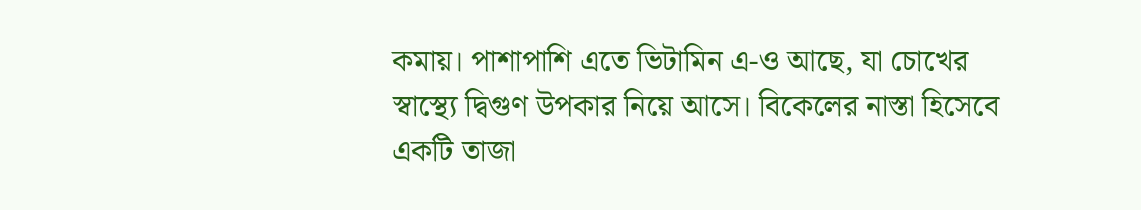কমায়। পাশাপাশি এতে ভিটামিন এ-ও আছে, যা চোখের স্বাস্থ্যে দ্বিগুণ উপকার নিয়ে আসে। বিকেলের নাস্তা হিসেবে একটি তাজা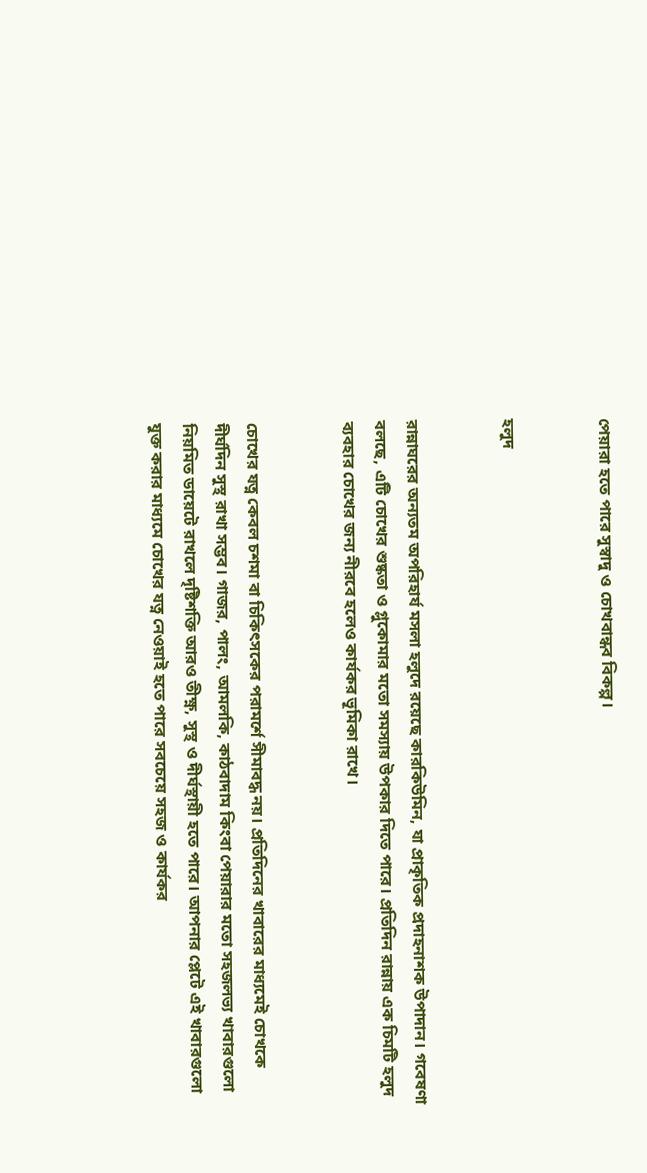পেয়ারা হতে পারে সুস্বাদু ও চোখবান্ধব বিকল্প।


হলুদ


রান্নাঘরের অন্যতম অপরিহার্য মসলা হলুদে রয়েছে কারকিউমিন, যা প্রাকৃতিক প্রদাহনাশক উপাদান। গবেষণা বলছে, এটি চোখের শুষ্কতা ও গ্লুকোমার মতো সমস্যায় উপকার দিতে পারে। প্রতিদিন রান্নায় এক চিমটি হলুদ ব্যবহার চোখের জন্য নীরবে হলেও কার্যকর ভূমিকা রাখে।


চোখের যত্ন কেবল চশমা বা চিকিৎসকের পরামর্শে সীমাবদ্ধ নয়। প্রতিদিনের খাবারের মাধ্যমেই চোখকে দীর্ঘদিন সুস্থ রাখা সম্ভব। গাজর, পালং, আমলকি, কাঠবাদাম কিংবা পেয়ারার মতো সহজলভ্য খাবারগুলো নিয়মিত ডায়েটে রাখলে দৃষ্টিশক্তি আরও তীক্ষ্ণ, সুস্থ ও দীর্ঘস্থায়ী হতে পারে। আপনার প্লেটে এই খাবারগুলো যুক্ত করার মাধ্যমে চোখের যত্ন নেওয়াই হতে পারে সবচেয়ে সহজ ও কার্যকর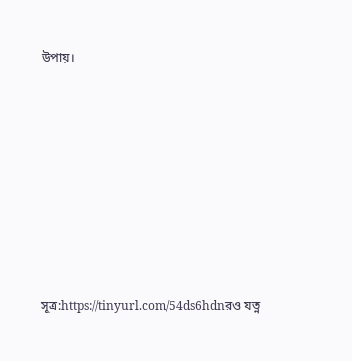উপায়।








সূত্র:https://tinyurl.com/54ds6hdnরও যত্ন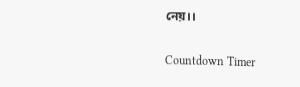নেয়।।

Countdown Timer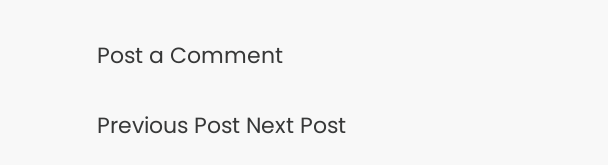Post a Comment

Previous Post Next Post